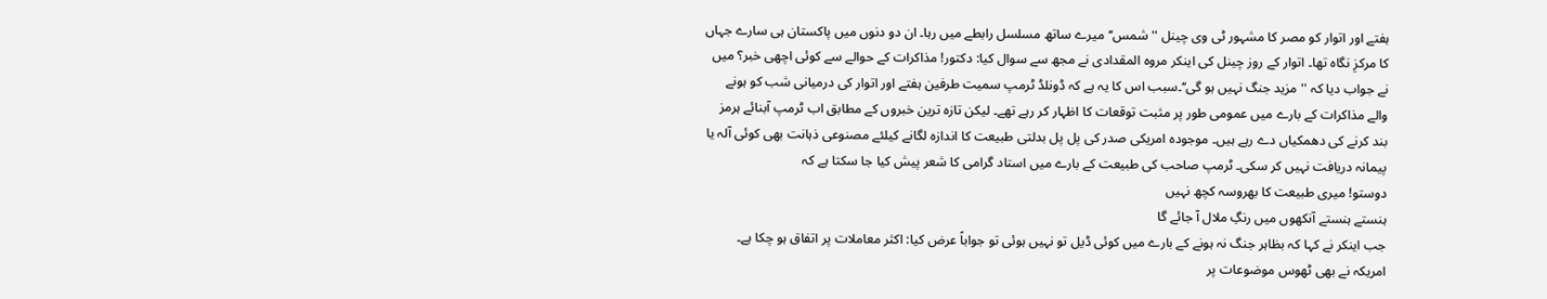ہفتے اور اتوار کو مصر کا مشہور ٹی وی چینل ''شمس‘‘میرے ساتھ مسلسل رابطے میں رہا۔ ان دو دنوں میں پاکستان ہی سارے جہاں کا مرکزِ نگاہ تھا۔ اتوار کے روز چینل کی اینکر مروہ المقدادی نے مجھ سے سوال کیا: دکتور! مذاکرات کے حوالے سے کوئی اچھی خبر؟ میں نے جواب دیا کہ ''مزید جنگ نہیں ہو گی‘‘۔سبب اس کا یہ ہے کہ ڈونلڈ ٹرمپ سمیت طرفین ہفتے اور اتوار کی درمیانی شب کو ہونے والے مذاکرات کے بارے میں عمومی طور پر مثبت توقعات کا اظہار کر رہے تھے۔ لیکن تازہ ترین خبروں کے مطابق اب ٹرمپ آبنائے ہرمز بند کرنے کی دھمکیاں دے رہے ہیں۔ موجودہ امریکی صدر کی پل پل بدلتی طبیعت کا اندازہ لگانے کیلئے مصنوعی ذہانت بھی کوئی آلہ یا پیمانہ دریافت نہیں کر سکی۔ ٹرمپ صاحب کی طبیعت کے بارے میں استاد گرامی کا شعر پیش کیا جا سکتا ہے کہ
دوستو! میری طبیعت کا بھروسہ کچھ نہیں
ہنستے ہنستے آنکھوں میں رنگِ ملال آ جائے گا
جب اینکر نے کہا کہ بظاہر جنگ نہ ہونے کے بارے میں کوئی ڈیل تو نہیں ہوئی تو جواباً عرض کیا: اکثر معاملات پر اتفاق ہو چکا ہے۔ امریکہ نے بھی ٹھوس موضوعات پر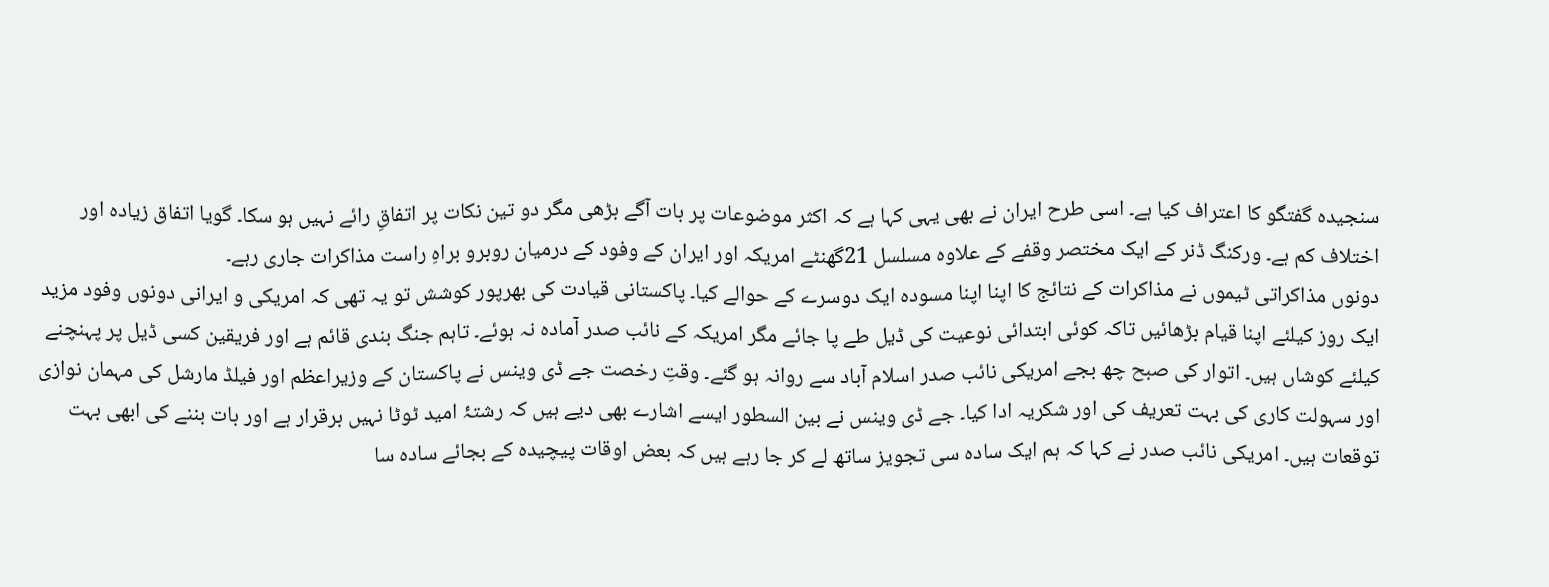سنجیدہ گفتگو کا اعتراف کیا ہے۔ اسی طرح ایران نے بھی یہی کہا ہے کہ اکثر موضوعات پر بات آگے بڑھی مگر دو تین نکات پر اتفاقِ رائے نہیں ہو سکا۔ گویا اتفاق زیادہ اور اختلاف کم ہے۔ ورکنگ ڈنر کے ایک مختصر وقفے کے علاوہ مسلسل 21گھنٹے امریکہ اور ایران کے وفود کے درمیان روبرو براہِ راست مذاکرات جاری رہے۔
دونوں مذاکراتی ٹیموں نے مذاکرات کے نتائج کا اپنا اپنا مسودہ ایک دوسرے کے حوالے کیا۔ پاکستانی قیادت کی بھرپور کوشش تو یہ تھی کہ امریکی و ایرانی دونوں وفود مزید ایک روز کیلئے اپنا قیام بڑھائیں تاکہ کوئی ابتدائی نوعیت کی ڈیل طے پا جائے مگر امریکہ کے نائب صدر آمادہ نہ ہوئے۔ تاہم جنگ بندی قائم ہے اور فریقین کسی ڈیل پر پہنچنے کیلئے کوشاں ہیں۔ اتوار کی صبح چھ بجے امریکی نائب صدر اسلام آباد سے روانہ ہو گئے۔ وقتِ رخصت جے ڈی وینس نے پاکستان کے وزیراعظم اور فیلڈ مارشل کی مہمان نوازی اور سہولت کاری کی بہت تعریف کی اور شکریہ ادا کیا۔ جے ڈی وینس نے بین السطور ایسے اشارے بھی دیے ہیں کہ رشتۂ امید ٹوٹا نہیں برقرار ہے اور بات بننے کی ابھی بہت توقعات ہیں۔ امریکی نائب صدر نے کہا کہ ہم ایک سادہ سی تجویز ساتھ لے کر جا رہے ہیں کہ بعض اوقات پیچیدہ کے بجائے سادہ سا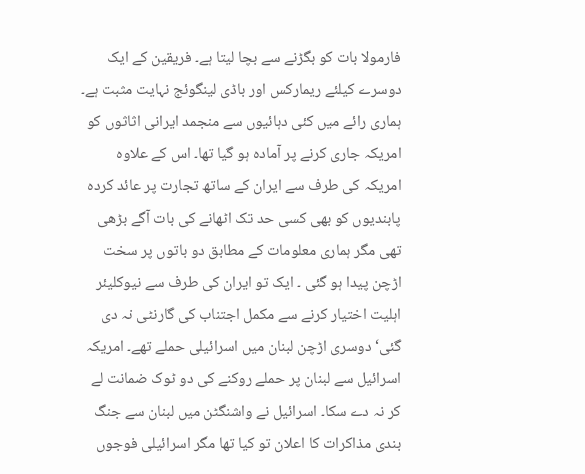فارمولا بات کو بگڑنے سے بچا لیتا ہے۔ فریقین کے ایک دوسرے کیلئے ریمارکس اور باڈی لینگوئج نہایت مثبت ہے۔ ہماری رائے میں کئی دہائیوں سے منجمد ایرانی اثاثوں کو امریکہ جاری کرنے پر آمادہ ہو گیا تھا۔ اس کے علاوہ امریکہ کی طرف سے ایران کے ساتھ تجارت پر عائد کردہ پابندیوں کو بھی کسی حد تک اٹھانے کی بات آگے بڑھی تھی مگر ہماری معلومات کے مطابق دو باتوں پر سخت اڑچن پیدا ہو گئی ۔ ایک تو ایران کی طرف سے نیوکلیئر اہلیت اختیار کرنے سے مکمل اجتناب کی گارنٹی نہ دی گئی‘ دوسری اڑچن لبنان میں اسرائیلی حملے تھے۔ امریکہ اسرائیل سے لبنان پر حملے روکنے کی دو ٹوک ضمانت لے کر نہ دے سکا۔ اسرائیل نے واشنگٹن میں لبنان سے جنگ بندی مذاکرات کا اعلان تو کیا تھا مگر اسرائیلی فوجوں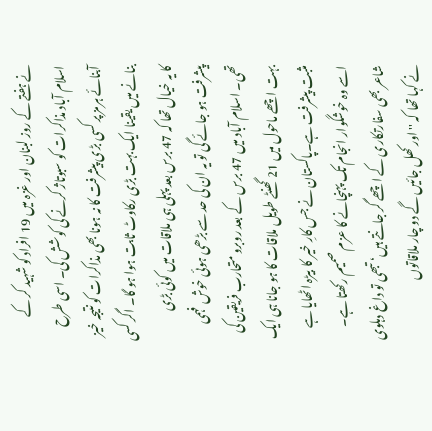نے ہفتے کے روز لبنان اور غزہ میں 19 افراد کو شہید کر کے اسلام آباد مذاکرات کو سبوتاژ کرنے کی کوشش کی۔ اسی طرح آبنائے ہرمز پر کسی بڑی پیشرفت کا نہ ہونا بھی مذاکرات کو نتیجہ خیز بنانے میں یقینا ایک بہت بڑی رکاوٹ ثابت ہوا ہو گا۔ اگر کسی کا یہ خیال تھا کہ 47 برس بعد پہلی ہی ملاقات میں کوئی بڑی پیشرفت ہو جائے گی تو یہ ان کی حد سے بڑھی ہوئی خوش فہمی تھی۔ اسلام آباد میں 47 برس کے بعد روبرو متحارب فریقین کی بہت اچھے ماحول میں 21 گھنٹے طویل ملاقات کا ہو جانا ہی ایک مثبت پیشرفت ہے۔پاکستان نے جس کارِ خیر کا بیڑہ اٹھایا ہے اسے وہ خوشگوار انجام تک پہنچانے کا عزم صمیم رکھتا ہے۔ شاعر بھی سفارتکاری کے اچھے گر جانتے ہیں‘ تبھی تو داغ دہلوی نے کہا تھا کہ ''اور کھل جائیں گے دو چار ملاقاتوں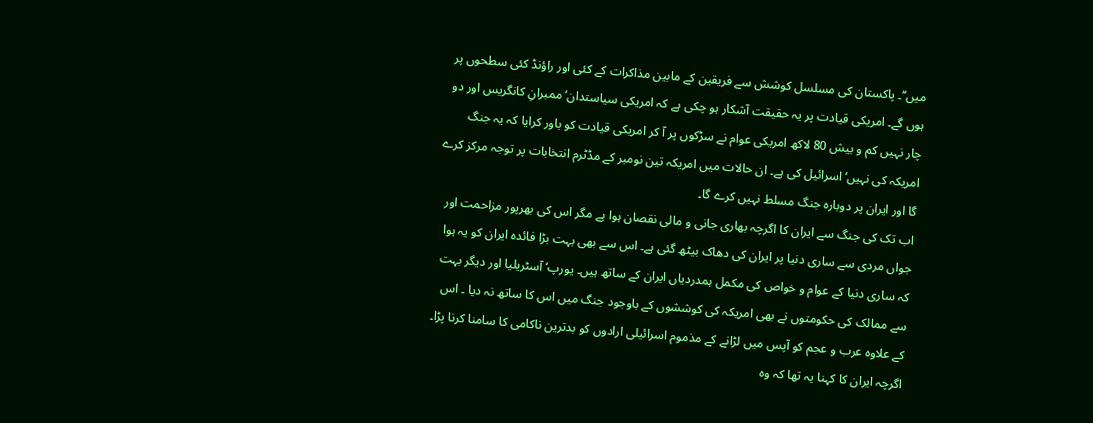میں‘‘۔ پاکستان کی مسلسل کوشش سے فریقین کے مابین مذاکرات کے کئی اور راؤنڈ کئی سطحوں پر ہوں گے۔ امریکی قیادت پر یہ حقیقت آشکار ہو چکی ہے کہ امریکی سیاستدان‘ ممبرانِ کانگریس اور دو چار نہیں کم و بیش 80 لاکھ امریکی عوام نے سڑکوں پر آ کر امریکی قیادت کو باور کرایا کہ یہ جنگ امریکہ کی نہیں‘ اسرائیل کی ہے۔ ان حالات میں امریکہ تین نومبر کے مڈٹرم انتخابات پر توجہ مرکز کرے گا اور ایران پر دوبارہ جنگ مسلط نہیں کرے گا۔
اب تک کی جنگ سے ایران کا اگرچہ بھاری جانی و مالی نقصان ہوا ہے مگر اس کی بھرپور مزاحمت اور جواں مردی سے ساری دنیا پر ایران کی دھاک بیٹھ گئی ہے۔ اس سے بھی بہت بڑا فائدہ ایران کو یہ ہوا کہ ساری دنیا کے عوام و خواص کی مکمل ہمدردیاں ایران کے ساتھ ہیں۔ یورپ‘ آسٹریلیا اور دیگر بہت سے ممالک کی حکومتوں نے بھی امریکہ کی کوششوں کے باوجود جنگ میں اس کا ساتھ نہ دیا ۔ اس کے علاوہ عرب و عجم کو آپس میں لڑانے کے مذموم اسرائیلی ارادوں کو بدترین ناکامی کا سامنا کرنا پڑا۔ اگرچہ ایران کا کہنا یہ تھا کہ وہ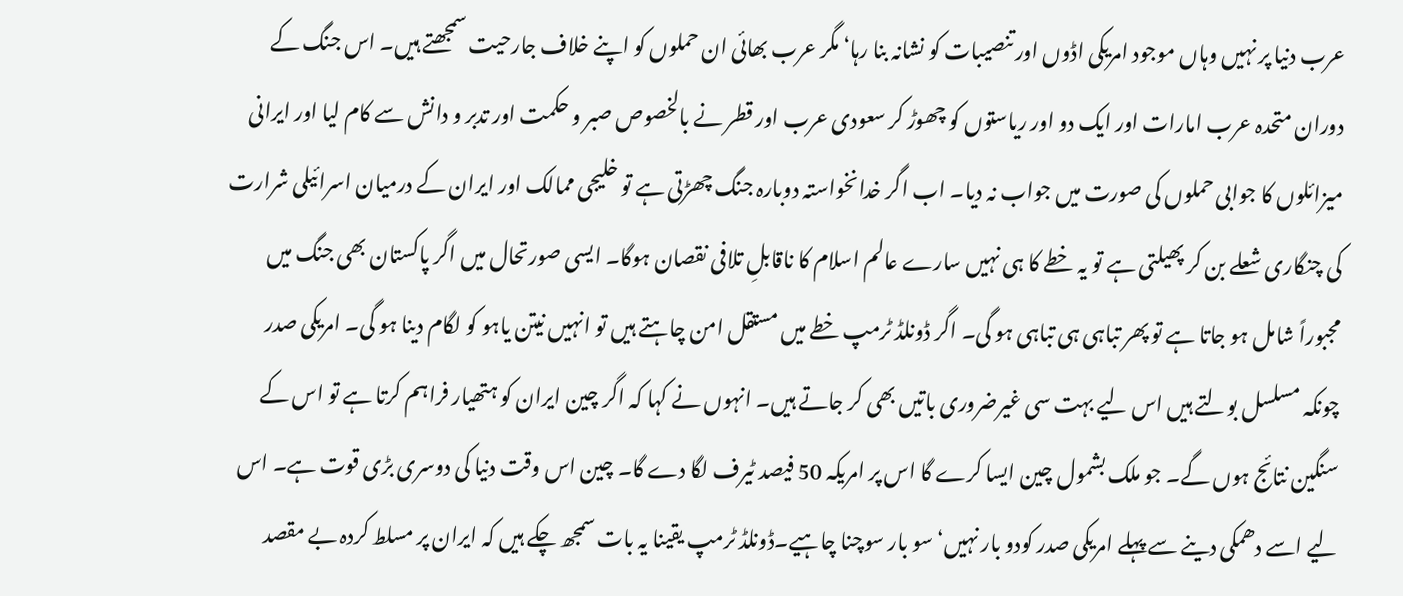عرب دنیا پر نہیں وہاں موجود امریکی اڈوں اور تنصیبات کو نشانہ بنا رہا‘ مگر عرب بھائی ان حملوں کو اپنے خلاف جارحیت سمجھتے ہیں۔ اس جنگ کے دوران متحدہ عرب امارات اور ایک دو اور ریاستوں کو چھوڑ کر سعودی عرب اور قطر نے بالخصوص صبر و حکمت اور تدبر و دانش سے کام لیا اور ایرانی میزائلوں کا جوابی حملوں کی صورت میں جواب نہ دیا۔ اب اگر خدانخواستہ دوبارہ جنگ چھڑتی ہے تو خلیجی ممالک اور ایران کے درمیان اسرائیلی شرارت کی چنگاری شعلے بن کر پھیلتی ہے تو یہ خطے کا ہی نہیں سارے عالم اسلام کا ناقابلِ تلافی نقصان ہوگا۔ ایسی صورتحال میں اگر پاکستان بھی جنگ میں مجبوراً شامل ہو جاتا ہے تو پھر تباہی ہی تباہی ہو گی۔ اگر ڈونلڈ ٹرمپ خطے میں مستقل امن چاہتے ہیں تو انہیں نیتن یاہو کو لگام دینا ہو گی۔ امریکی صدر چونکہ مسلسل بولتے ہیں اس لیے بہت سی غیرضروری باتیں بھی کر جاتے ہیں۔ انہوں نے کہا کہ اگر چین ایران کو ہتھیار فراہم کرتا ہے تو اس کے سنگین نتائج ہوں گے۔ جو ملک بشمول چین ایسا کرے گا اس پر امریکہ 50 فیصد ٹیرف لگا دے گا۔ چین اس وقت دنیا کی دوسری بڑی قوت ہے۔ اس لیے اسے دھمکی دینے سے پہلے امریکی صدر کودو بار نہیں‘ سو بار سوچنا چاہیے۔ڈونلڈ ٹرمپ یقینا یہ بات سمجھ چکے ہیں کہ ایران پر مسلط کردہ بے مقصد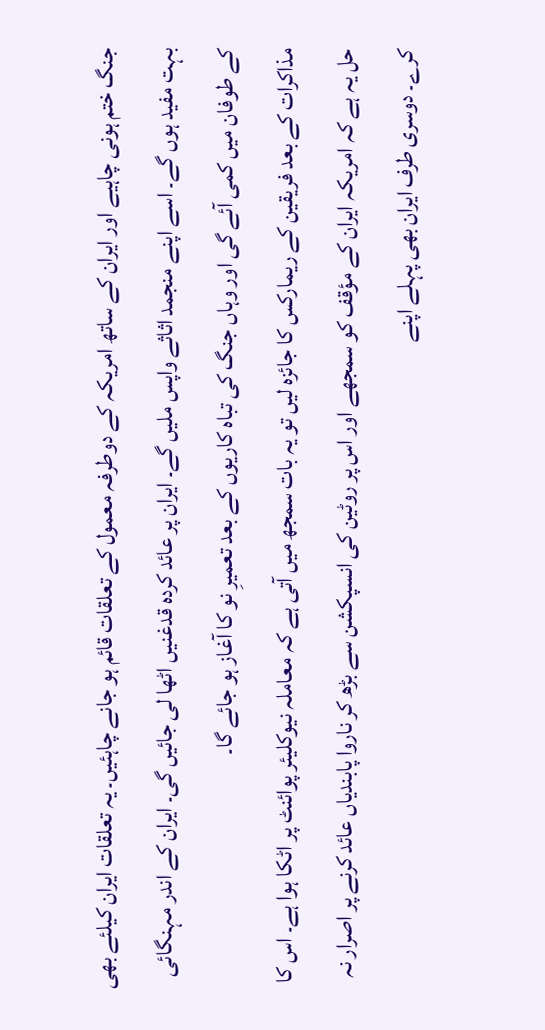جنگ ختم ہونی چاہیے اور ایران کے ساتھ امریکہ کے دوطرفہ معمول کے تعلقات قائم ہو جانے چاہئیں۔ یہ تعلقات ایران کیلئے بھی بہت مفید ہوں گے۔ اسے اپنے منجمد اثاثے واپس ملیں گے۔ ایران پر عائد کردہ قدغنیں اٹھا لی جائیں گی۔ ایران کے اندر مہنگائی کے طوفان میں کمی آئے گی اور وہاں جنگ کی تباہ کاریوں کے بعد تعمیرِ نو کا آغاز ہو جائے گا۔
مذاکرات کے بعد فریقین کے ریمارکس کا جائزہ لیں تو یہ بات سمجھ میں آتی ہے کہ معاملہ نیوکلیئر پوائنٹ پر اٹکا ہوا ہے۔ اس کا حل یہ ہے کہ امریکہ ایران کے مؤقف کو سمجھے اور اس پر روٹین کی انسپکشن سے بڑھ کر ناروا پابندیاں عائد کرنے پر اصرار نہ کرے۔ دوسری طرف ایران بھی پہلے اپنے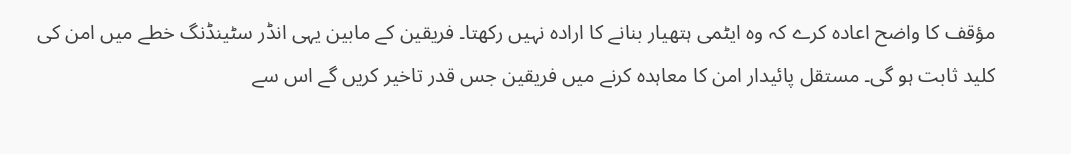مؤقف کا واضح اعادہ کرے کہ وہ ایٹمی ہتھیار بنانے کا ارادہ نہیں رکھتا۔ فریقین کے مابین یہی انڈر سٹینڈنگ خطے میں امن کی کلید ثابت ہو گی۔ مستقل پائیدار امن کا معاہدہ کرنے میں فریقین جس قدر تاخیر کریں گے اس سے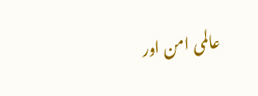عالمی امن اور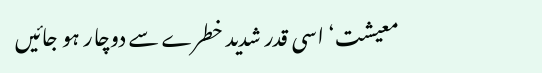معیشت‘ اسی قدر شدید خطرے سے دوچار ہو جائیں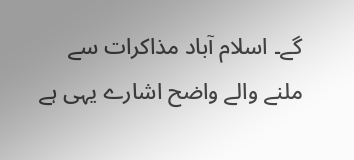گے۔ اسلام آباد مذاکرات سے ملنے والے واضح اشارے یہی ہے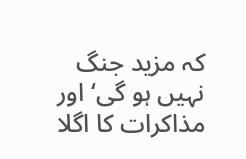کہ مزید جنگ نہیں ہو گی‘ اور مذاکرات کا اگلا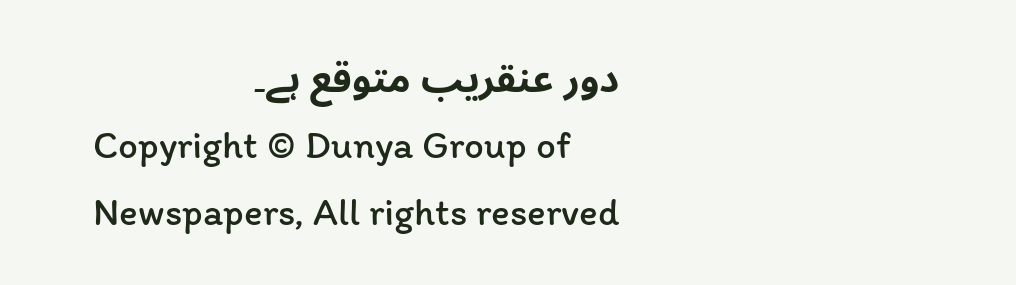دور عنقریب متوقع ہے۔
Copyright © Dunya Group of Newspapers, All rights reserved